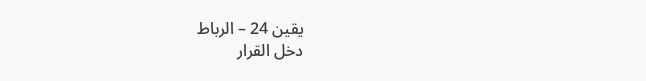يقين 24 – الرباط
دخل القرار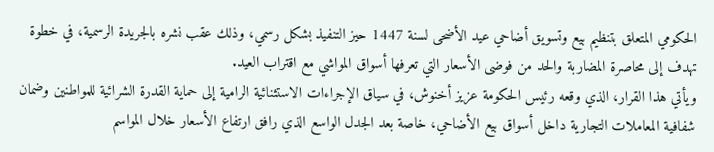الحكومي المتعلق بتنظيم بيع وتسويق أضاحي عيد الأضحى لسنة 1447 حيز التنفيذ بشكل رسمي، وذلك عقب نشره بالجريدة الرسمية، في خطوة تهدف إلى محاصرة المضاربة والحد من فوضى الأسعار التي تعرفها أسواق المواشي مع اقتراب العيد.
ويأتي هذا القرار، الذي وقعه رئيس الحكومة عزيز أخنوش، في سياق الإجراءات الاستثنائية الرامية إلى حماية القدرة الشرائية للمواطنين وضمان شفافية المعاملات التجارية داخل أسواق بيع الأضاحي، خاصة بعد الجدل الواسع الذي رافق ارتفاع الأسعار خلال المواسم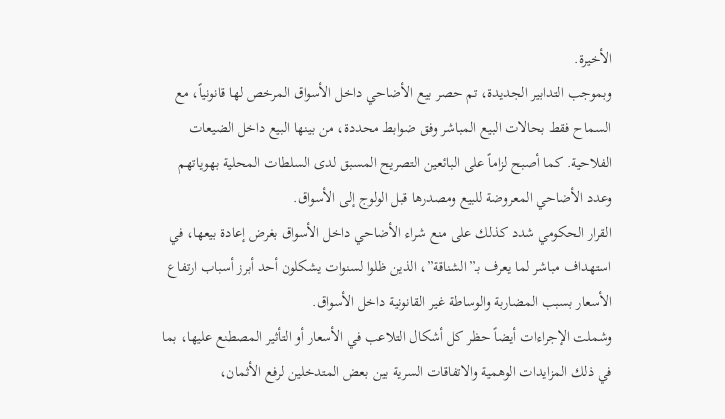الأخيرة.
وبموجب التدابير الجديدة، تم حصر بيع الأضاحي داخل الأسواق المرخص لها قانونياً، مع السماح فقط بحالات البيع المباشر وفق ضوابط محددة، من بينها البيع داخل الضيعات الفلاحية. كما أصبح لزاماً على البائعين التصريح المسبق لدى السلطات المحلية بهوياتهم وعدد الأضاحي المعروضة للبيع ومصدرها قبل الولوج إلى الأسواق.
القرار الحكومي شدد كذلك على منع شراء الأضاحي داخل الأسواق بغرض إعادة بيعها، في استهداف مباشر لما يعرف بـ”الشناقة”، الذين ظلوا لسنوات يشكلون أحد أبرز أسباب ارتفاع الأسعار بسبب المضاربة والوساطة غير القانونية داخل الأسواق.
وشملت الإجراءات أيضاً حظر كل أشكال التلاعب في الأسعار أو التأثير المصطنع عليها، بما في ذلك المزايدات الوهمية والاتفاقات السرية بين بعض المتدخلين لرفع الأثمان،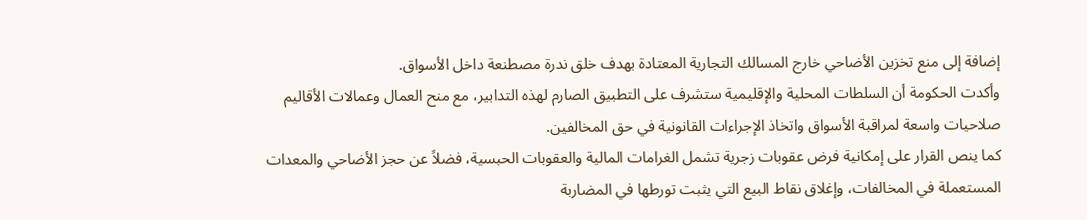إضافة إلى منع تخزين الأضاحي خارج المسالك التجارية المعتادة بهدف خلق ندرة مصطنعة داخل الأسواق.
وأكدت الحكومة أن السلطات المحلية والإقليمية ستشرف على التطبيق الصارم لهذه التدابير، مع منح العمال وعمالات الأقاليم صلاحيات واسعة لمراقبة الأسواق واتخاذ الإجراءات القانونية في حق المخالفين.
كما ينص القرار على إمكانية فرض عقوبات زجرية تشمل الغرامات المالية والعقوبات الحبسية، فضلاً عن حجز الأضاحي والمعدات المستعملة في المخالفات، وإغلاق نقاط البيع التي يثبت تورطها في المضاربة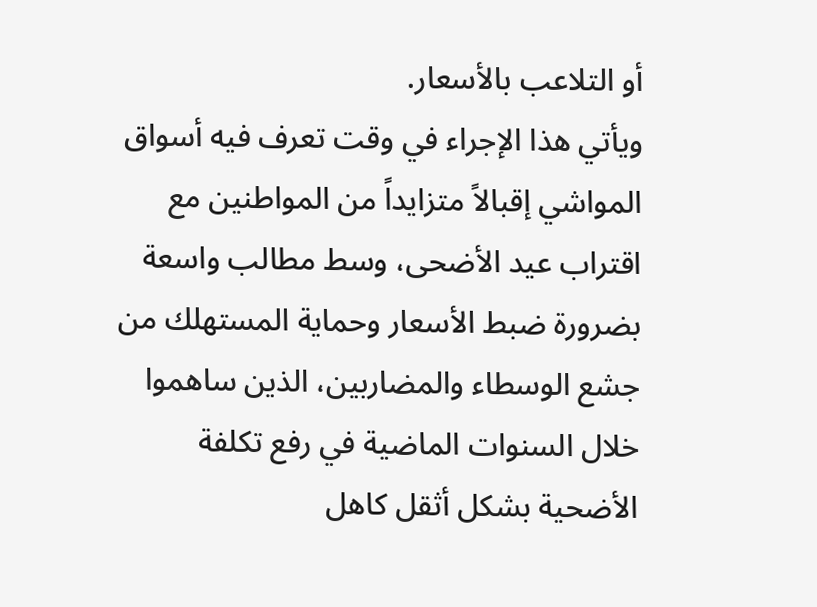أو التلاعب بالأسعار.
ويأتي هذا الإجراء في وقت تعرف فيه أسواق المواشي إقبالاً متزايداً من المواطنين مع اقتراب عيد الأضحى، وسط مطالب واسعة بضرورة ضبط الأسعار وحماية المستهلك من جشع الوسطاء والمضاربين، الذين ساهموا خلال السنوات الماضية في رفع تكلفة الأضحية بشكل أثقل كاهل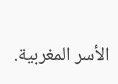الأسر المغربية.